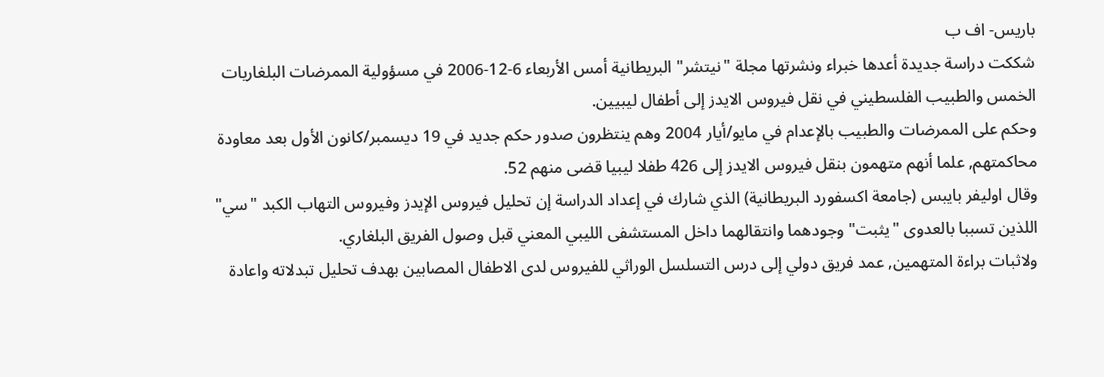باريس- اف ب
شككت دراسة جديدة أعدها خبراء ونشرتها مجلة "نيتشر" البريطانية أمس الأربعاء 6-12-2006 في مسؤولية الممرضات البلغاريات الخمس والطبيب الفلسطيني في نقل فيروس الايدز إلى أطفال ليبيين.
وحكم على الممرضات والطبيب بالإعدام في مايو/أيار 2004 وهم ينتظرون صدور حكم جديد في 19 ديسمبر/كانون الأول بعد معاودة محاكمتهم, علما أنهم متهمون بنقل فيروس الايدز إلى 426 طفلا ليبيا قضى منهم 52.
وقال اوليفر بايبس (جامعة اكسفورد البريطانية) الذي شارك في إعداد الدراسة إن تحليل فيروس الإيدز وفيروس التهاب الكبد "سي" اللذين تسببا بالعدوى "يثبت" وجودهما وانتقالهما داخل المستشفى الليبي المعني قبل وصول الفريق البلغاري.
ولاثبات براءة المتهمين, عمد فريق دولي إلى درس التسلسل الوراثي للفيروس لدى الاطفال المصابين بهدف تحليل تبدلاته واعادة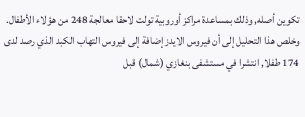تكوين أصله, وذلك بمساعدة مراكز أوروبية تولت لاحقا معالجة 248 من هؤلاء الأطفال.
وخلص هذا التحليل إلى أن فيروس الايدز إضافة إلى فيروس التهاب الكبد الذي رصد لدى 174 طفلا, انتشرا في مستشفى بنغازي (شمال) قبل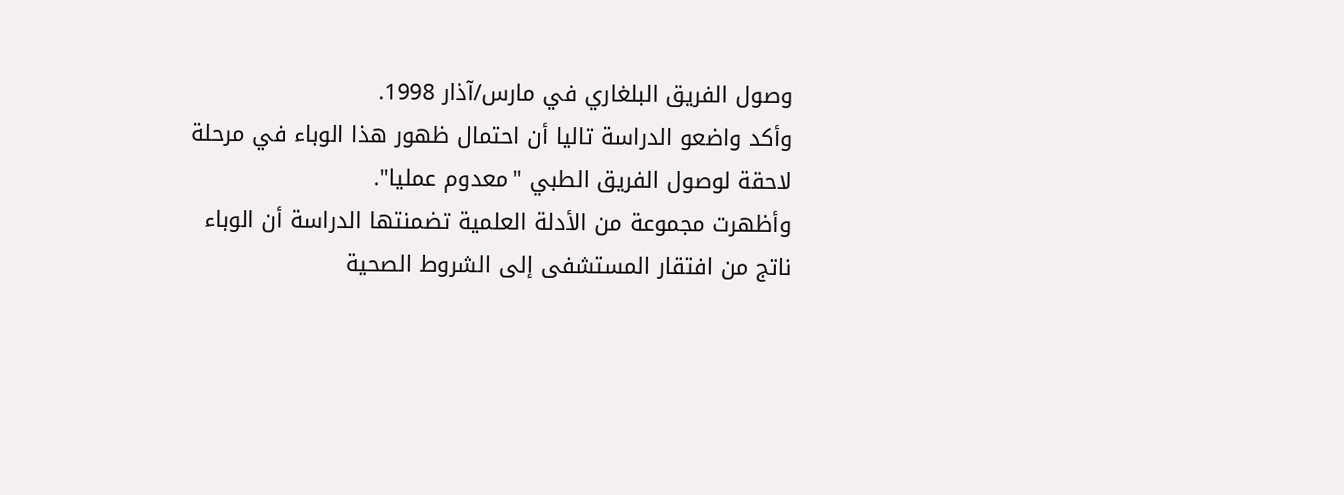وصول الفريق البلغاري في مارس/آذار 1998.
وأكد واضعو الدراسة تاليا أن احتمال ظهور هذا الوباء في مرحلة لاحقة لوصول الفريق الطبي "معدوم عمليا".
وأظهرت مجموعة من الأدلة العلمية تضمنتها الدراسة أن الوباء ناتج من افتقار المستشفى إلى الشروط الصحية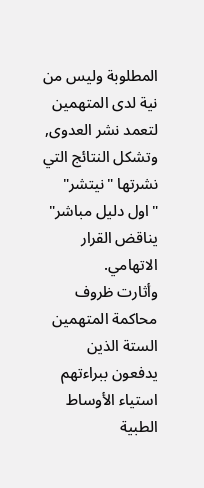المطلوبة وليس من نية لدى المتهمين لتعمد نشر العدوى, وتشكل النتائج التي نشرتها "نيتشر" "اول دليل مباشر" يناقض القرار الاتهامي.
وأثارت ظروف محاكمة المتهمين الستة الذين يدفعون ببراءتهم استياء الأوساط الطبية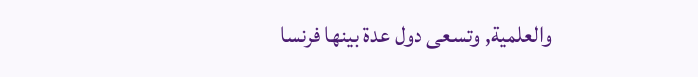والعلمية, وتسعى دول عدة بينها فرنسا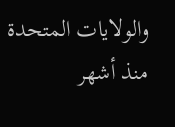والولايات المتحدة منذ أشهر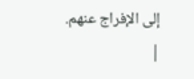إلى الإفراج عنهم.
|